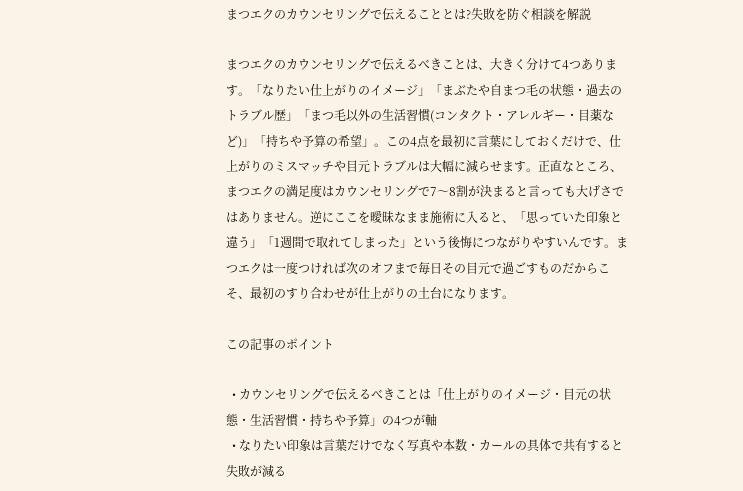まつエクのカウンセリングで伝えることとは?失敗を防ぐ相談を解説

まつエクのカウンセリングで伝えるべきことは、大きく分けて4つあります。「なりたい仕上がりのイメージ」「まぶたや自まつ毛の状態・過去のトラブル歴」「まつ毛以外の生活習慣(コンタクト・アレルギー・目薬など)」「持ちや予算の希望」。この4点を最初に言葉にしておくだけで、仕上がりのミスマッチや目元トラブルは大幅に減らせます。正直なところ、まつエクの満足度はカウンセリングで7〜8割が決まると言っても大げさではありません。逆にここを曖昧なまま施術に入ると、「思っていた印象と違う」「1週間で取れてしまった」という後悔につながりやすいんです。まつエクは一度つければ次のオフまで毎日その目元で過ごすものだからこそ、最初のすり合わせが仕上がりの土台になります。

この記事のポイント

  • カウンセリングで伝えるべきことは「仕上がりのイメージ・目元の状態・生活習慣・持ちや予算」の4つが軸
  • なりたい印象は言葉だけでなく写真や本数・カールの具体で共有すると失敗が減る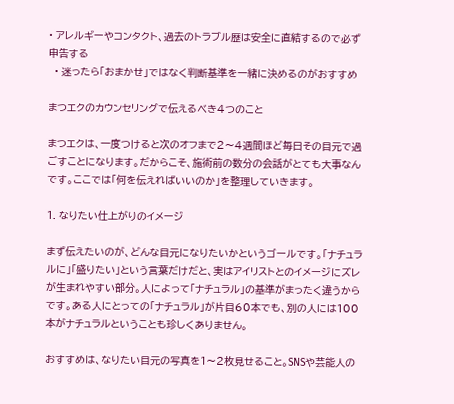• アレルギーやコンタクト、過去のトラブル歴は安全に直結するので必ず申告する
  • 迷ったら「おまかせ」ではなく判断基準を一緒に決めるのがおすすめ

まつエクのカウンセリングで伝えるべき4つのこと

まつエクは、一度つけると次のオフまで2〜4週間ほど毎日その目元で過ごすことになります。だからこそ、施術前の数分の会話がとても大事なんです。ここでは「何を伝えればいいのか」を整理していきます。

1. なりたい仕上がりのイメージ

まず伝えたいのが、どんな目元になりたいかというゴールです。「ナチュラルに」「盛りたい」という言葉だけだと、実はアイリストとのイメージにズレが生まれやすい部分。人によって「ナチュラル」の基準がまったく違うからです。ある人にとっての「ナチュラル」が片目60本でも、別の人には100本がナチュラルということも珍しくありません。

おすすめは、なりたい目元の写真を1〜2枚見せること。SNSや芸能人の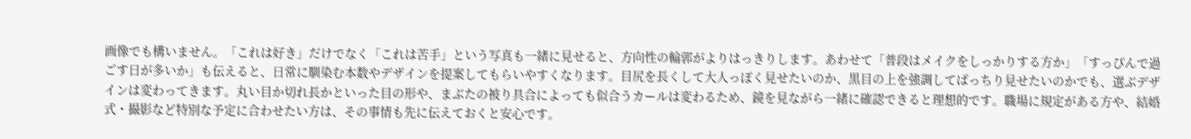画像でも構いません。「これは好き」だけでなく「これは苦手」という写真も一緒に見せると、方向性の輪郭がよりはっきりします。あわせて「普段はメイクをしっかりする方か」「すっぴんで過ごす日が多いか」も伝えると、日常に馴染む本数やデザインを提案してもらいやすくなります。目尻を長くして大人っぽく見せたいのか、黒目の上を強調してぱっちり見せたいのかでも、選ぶデザインは変わってきます。丸い目か切れ長かといった目の形や、まぶたの被り具合によっても似合うカールは変わるため、鏡を見ながら一緒に確認できると理想的です。職場に規定がある方や、結婚式・撮影など特別な予定に合わせたい方は、その事情も先に伝えておくと安心です。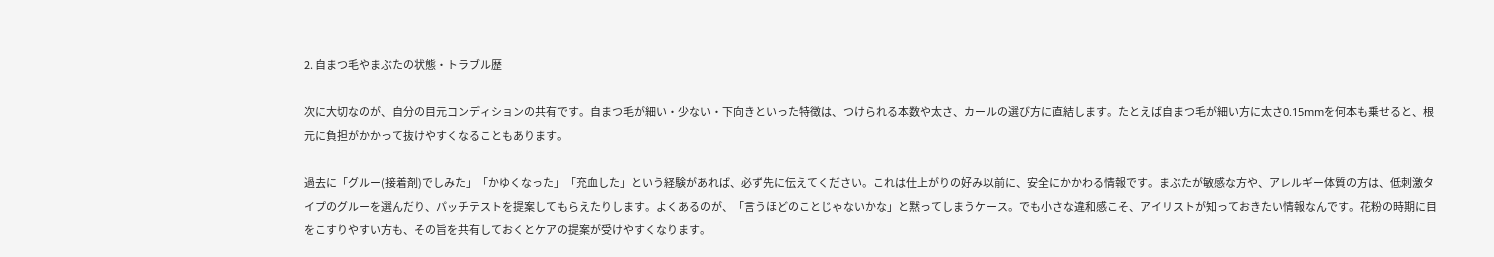2. 自まつ毛やまぶたの状態・トラブル歴

次に大切なのが、自分の目元コンディションの共有です。自まつ毛が細い・少ない・下向きといった特徴は、つけられる本数や太さ、カールの選び方に直結します。たとえば自まつ毛が細い方に太さ0.15mmを何本も乗せると、根元に負担がかかって抜けやすくなることもあります。

過去に「グルー(接着剤)でしみた」「かゆくなった」「充血した」という経験があれば、必ず先に伝えてください。これは仕上がりの好み以前に、安全にかかわる情報です。まぶたが敏感な方や、アレルギー体質の方は、低刺激タイプのグルーを選んだり、パッチテストを提案してもらえたりします。よくあるのが、「言うほどのことじゃないかな」と黙ってしまうケース。でも小さな違和感こそ、アイリストが知っておきたい情報なんです。花粉の時期に目をこすりやすい方も、その旨を共有しておくとケアの提案が受けやすくなります。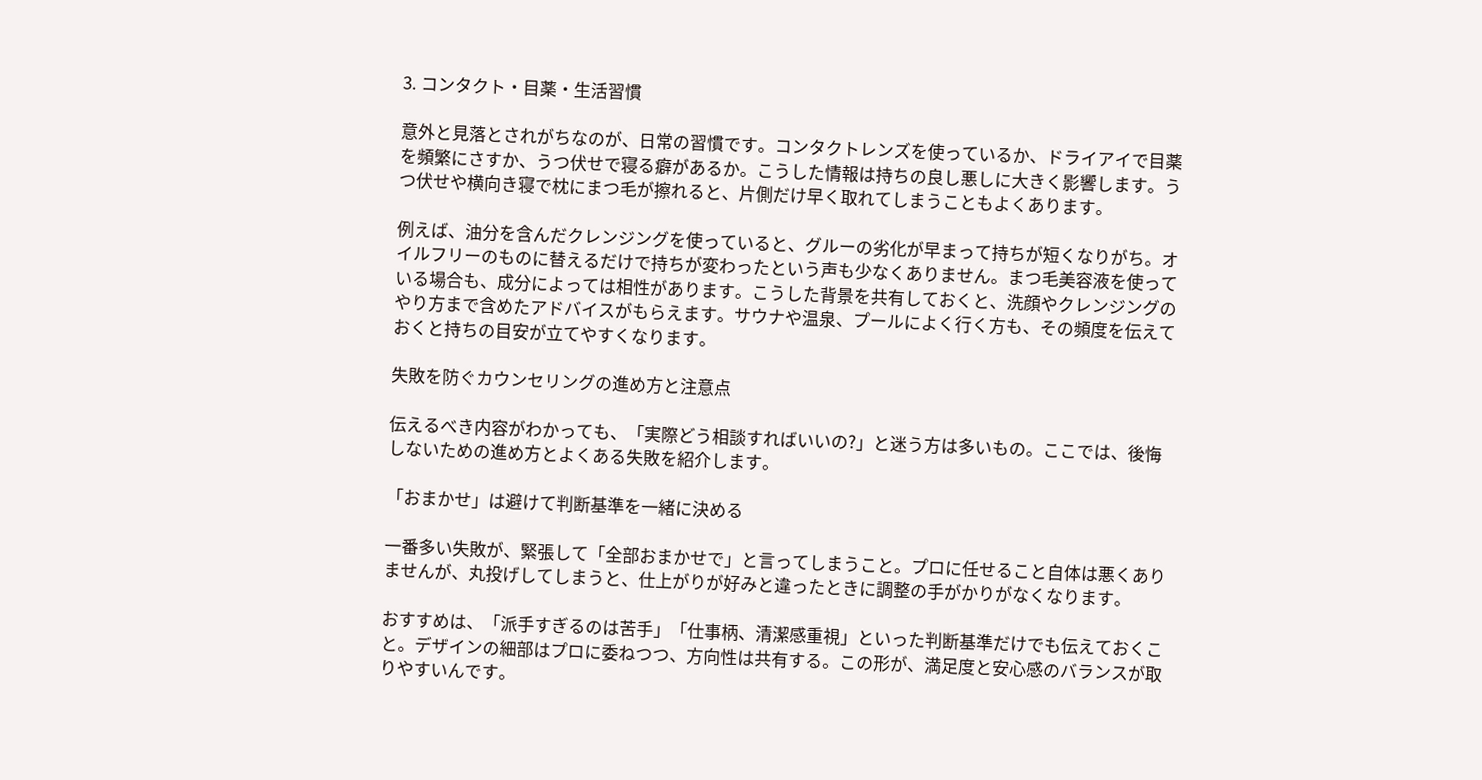3. コンタクト・目薬・生活習慣

意外と見落とされがちなのが、日常の習慣です。コンタクトレンズを使っているか、ドライアイで目薬を頻繁にさすか、うつ伏せで寝る癖があるか。こうした情報は持ちの良し悪しに大きく影響します。うつ伏せや横向き寝で枕にまつ毛が擦れると、片側だけ早く取れてしまうこともよくあります。

例えば、油分を含んだクレンジングを使っていると、グルーの劣化が早まって持ちが短くなりがち。オイルフリーのものに替えるだけで持ちが変わったという声も少なくありません。まつ毛美容液を使っている場合も、成分によっては相性があります。こうした背景を共有しておくと、洗顔やクレンジングのやり方まで含めたアドバイスがもらえます。サウナや温泉、プールによく行く方も、その頻度を伝えておくと持ちの目安が立てやすくなります。

失敗を防ぐカウンセリングの進め方と注意点

伝えるべき内容がわかっても、「実際どう相談すればいいの?」と迷う方は多いもの。ここでは、後悔しないための進め方とよくある失敗を紹介します。

「おまかせ」は避けて判断基準を一緒に決める

一番多い失敗が、緊張して「全部おまかせで」と言ってしまうこと。プロに任せること自体は悪くありませんが、丸投げしてしまうと、仕上がりが好みと違ったときに調整の手がかりがなくなります。

おすすめは、「派手すぎるのは苦手」「仕事柄、清潔感重視」といった判断基準だけでも伝えておくこと。デザインの細部はプロに委ねつつ、方向性は共有する。この形が、満足度と安心感のバランスが取りやすいんです。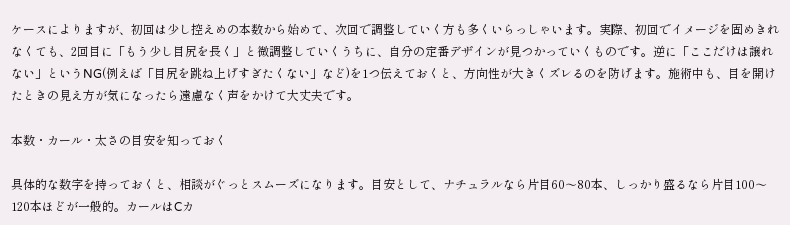ケースによりますが、初回は少し控えめの本数から始めて、次回で調整していく方も多くいらっしゃいます。実際、初回でイメージを固めきれなくても、2回目に「もう少し目尻を長く」と微調整していくうちに、自分の定番デザインが見つかっていくものです。逆に「ここだけは譲れない」というNG(例えば「目尻を跳ね上げすぎたくない」など)を1つ伝えておくと、方向性が大きくズレるのを防げます。施術中も、目を開けたときの見え方が気になったら遠慮なく声をかけて大丈夫です。

本数・カール・太さの目安を知っておく

具体的な数字を持っておくと、相談がぐっとスムーズになります。目安として、ナチュラルなら片目60〜80本、しっかり盛るなら片目100〜120本ほどが一般的。カールはCカ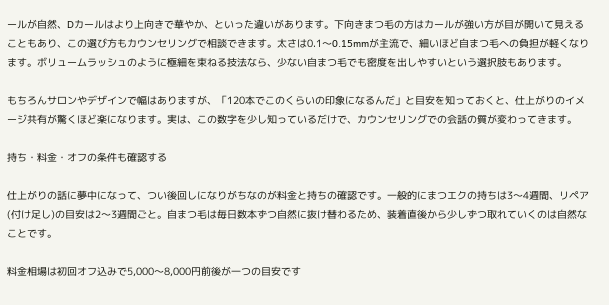ールが自然、Dカールはより上向きで華やか、といった違いがあります。下向きまつ毛の方はカールが強い方が目が開いて見えることもあり、この選び方もカウンセリングで相談できます。太さは0.1〜0.15mmが主流で、細いほど自まつ毛への負担が軽くなります。ボリュームラッシュのように極細を束ねる技法なら、少ない自まつ毛でも密度を出しやすいという選択肢もあります。

もちろんサロンやデザインで幅はありますが、「120本でこのくらいの印象になるんだ」と目安を知っておくと、仕上がりのイメージ共有が驚くほど楽になります。実は、この数字を少し知っているだけで、カウンセリングでの会話の質が変わってきます。

持ち・料金・オフの条件も確認する

仕上がりの話に夢中になって、つい後回しになりがちなのが料金と持ちの確認です。一般的にまつエクの持ちは3〜4週間、リペア(付け足し)の目安は2〜3週間ごと。自まつ毛は毎日数本ずつ自然に抜け替わるため、装着直後から少しずつ取れていくのは自然なことです。

料金相場は初回オフ込みで5,000〜8,000円前後が一つの目安です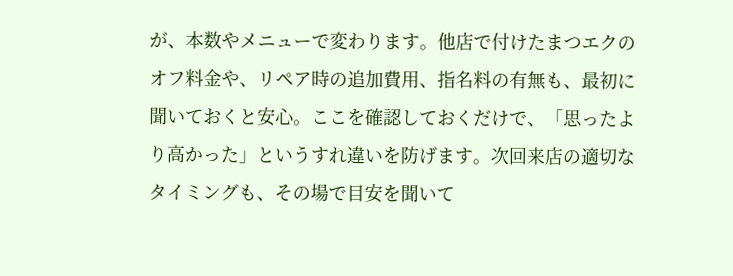が、本数やメニューで変わります。他店で付けたまつエクのオフ料金や、リペア時の追加費用、指名料の有無も、最初に聞いておくと安心。ここを確認しておくだけで、「思ったより高かった」というすれ違いを防げます。次回来店の適切なタイミングも、その場で目安を聞いて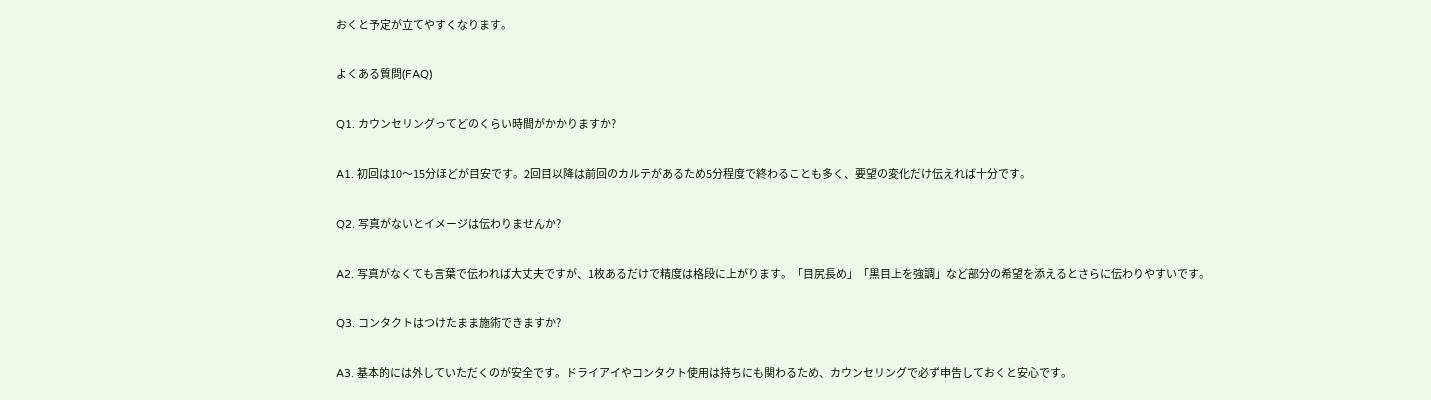おくと予定が立てやすくなります。

よくある質問(FAQ)

Q1. カウンセリングってどのくらい時間がかかりますか?

A1. 初回は10〜15分ほどが目安です。2回目以降は前回のカルテがあるため5分程度で終わることも多く、要望の変化だけ伝えれば十分です。

Q2. 写真がないとイメージは伝わりませんか?

A2. 写真がなくても言葉で伝われば大丈夫ですが、1枚あるだけで精度は格段に上がります。「目尻長め」「黒目上を強調」など部分の希望を添えるとさらに伝わりやすいです。

Q3. コンタクトはつけたまま施術できますか?

A3. 基本的には外していただくのが安全です。ドライアイやコンタクト使用は持ちにも関わるため、カウンセリングで必ず申告しておくと安心です。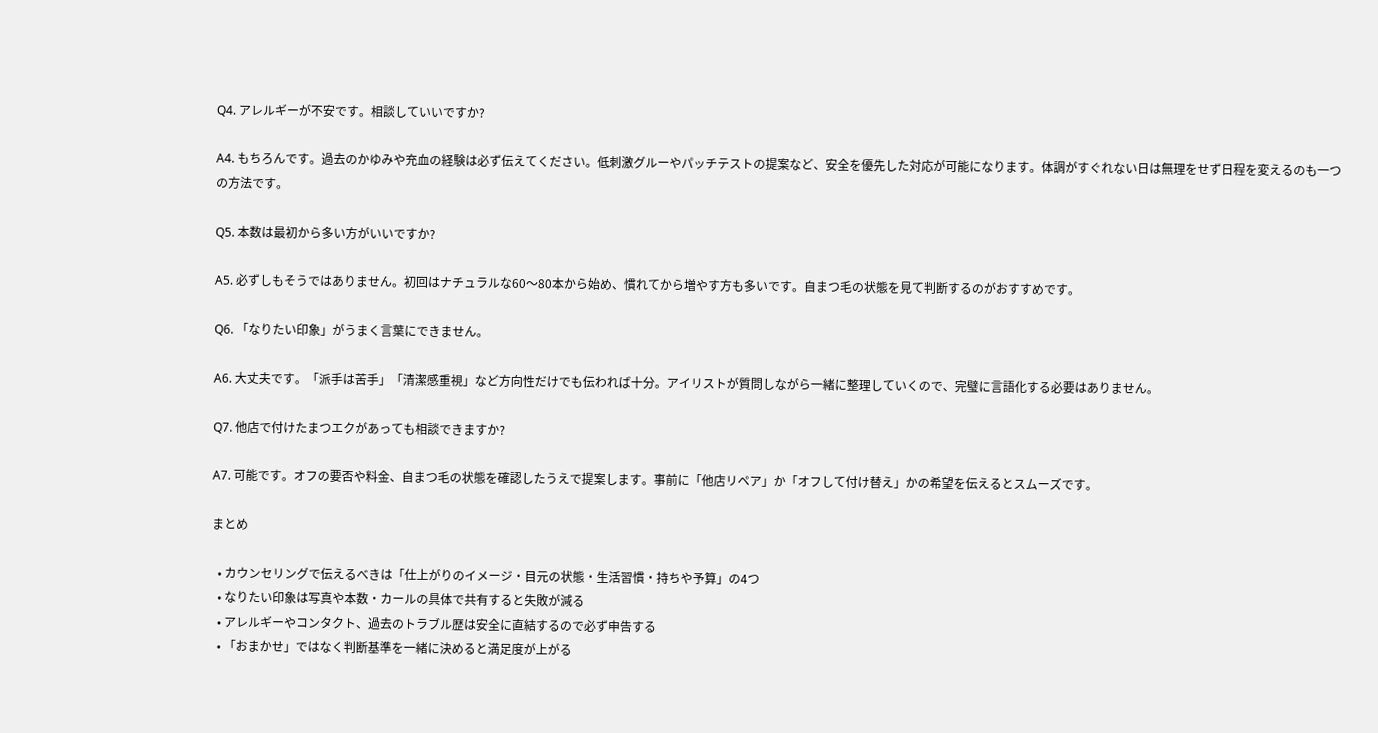Q4. アレルギーが不安です。相談していいですか?

A4. もちろんです。過去のかゆみや充血の経験は必ず伝えてください。低刺激グルーやパッチテストの提案など、安全を優先した対応が可能になります。体調がすぐれない日は無理をせず日程を変えるのも一つの方法です。

Q5. 本数は最初から多い方がいいですか?

A5. 必ずしもそうではありません。初回はナチュラルな60〜80本から始め、慣れてから増やす方も多いです。自まつ毛の状態を見て判断するのがおすすめです。

Q6. 「なりたい印象」がうまく言葉にできません。

A6. 大丈夫です。「派手は苦手」「清潔感重視」など方向性だけでも伝われば十分。アイリストが質問しながら一緒に整理していくので、完璧に言語化する必要はありません。

Q7. 他店で付けたまつエクがあっても相談できますか?

A7. 可能です。オフの要否や料金、自まつ毛の状態を確認したうえで提案します。事前に「他店リペア」か「オフして付け替え」かの希望を伝えるとスムーズです。

まとめ

  • カウンセリングで伝えるべきは「仕上がりのイメージ・目元の状態・生活習慣・持ちや予算」の4つ
  • なりたい印象は写真や本数・カールの具体で共有すると失敗が減る
  • アレルギーやコンタクト、過去のトラブル歴は安全に直結するので必ず申告する
  • 「おまかせ」ではなく判断基準を一緒に決めると満足度が上がる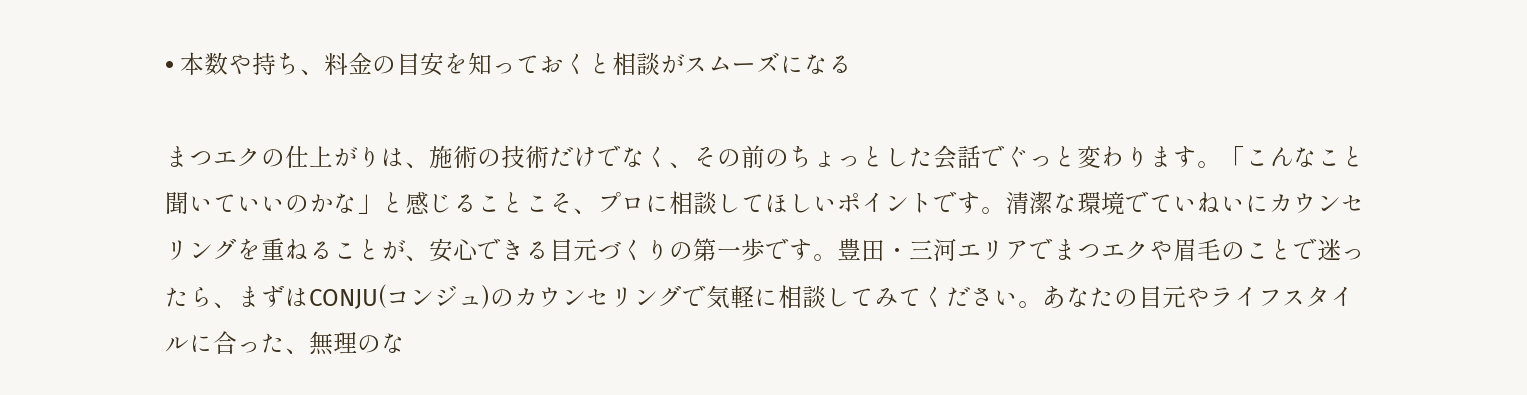• 本数や持ち、料金の目安を知っておくと相談がスムーズになる

まつエクの仕上がりは、施術の技術だけでなく、その前のちょっとした会話でぐっと変わります。「こんなこと聞いていいのかな」と感じることこそ、プロに相談してほしいポイントです。清潔な環境でていねいにカウンセリングを重ねることが、安心できる目元づくりの第一歩です。豊田・三河エリアでまつエクや眉毛のことで迷ったら、まずはCONJU(コンジュ)のカウンセリングで気軽に相談してみてください。あなたの目元やライフスタイルに合った、無理のな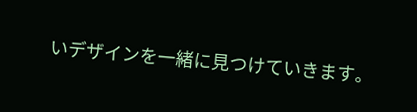いデザインを一緒に見つけていきます。